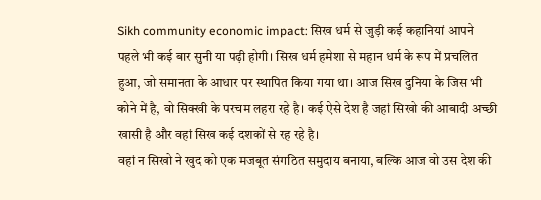Sikh community economic impact: सिख धर्म से जुड़ी कई कहानियां आपने पहले भी कई बार सुनी या पढ़ी होगी। सिख धर्म हमेशा से महान धर्म के रूप में प्रचलित हुआ, जो समानता के आधार पर स्थापित किया गया था। आज सिख दुनिया के जिस भी कोने में है, वो सिक्खी के परचम लहरा रहे है। कई ऐसे देश है जहां सिखो की आबादी अच्छी खासी है और वहां सिख कई दशकों से रह रहे है।
वहां न सिखो ने खुद को एक मजबूत संगठित समुदाय बनाया, बल्कि आज वो उस देश की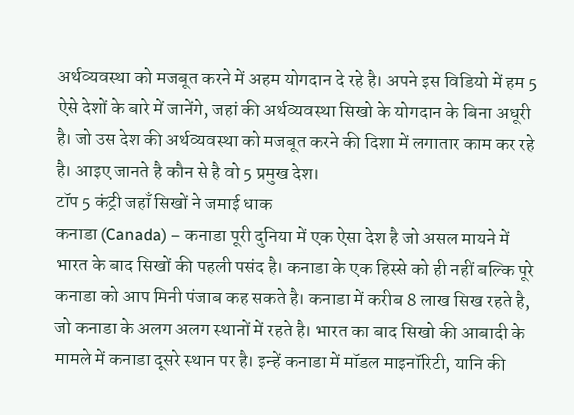अर्थव्यवस्था को मजबूत करने में अहम योगदान दे रहे है। अपने इस विडियो में हम 5 ऐसे देशों के बारे में जानेंगे, जहां की अर्थव्यवस्था सिखो के योगदान के बिना अधूरी है। जो उस देश की अर्थव्यवस्था को मजबूत करने की दिशा में लगातार काम कर रहे है। आइए जानते है कौन से है वो 5 प्रमुख देश।
टॉप 5 कंट्री जहाँ सिखों ने जमाई धाक
कनाडा (Canada) – कनाडा पूरी दुनिया में एक ऐसा देश है जो असल मायने में भारत के बाद सिखों की पहली पसंद है। कनाडा के एक हिस्से को ही नहीं बल्कि पूरे कनाडा को आप मिनी पंजाब कह सकते है। कनाडा में करीब 8 लाख सिख रहते है, जो कनाडा के अलग अलग स्थानों में रहते है। भारत का बाद सिखो की आबादी के मामले में कनाडा दूसरे स्थान पर है। इन्हें कनाडा में मॉडल माइनॉरिटी, यानि की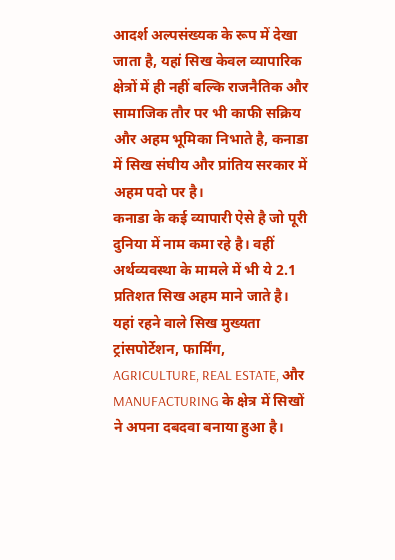आदर्श अल्पसंख्यक के रूप में देखा जाता है, यहां सिख केवल व्यापारिक क्षेत्रों में ही नहीं बल्कि राजनैतिक और सामाजिक तौर पर भी काफी सक्रिय और अहम भूमिका निभाते है, कनाडा में सिख संघीय और प्रांतिय सरकार में अहम पदो पर है।
कनाडा के कई व्यापारी ऐसे है जो पूरी दुनिया में नाम कमा रहे है। वहीं अर्थव्यवस्था के मामले में भी ये 2.1 प्रतिशत सिख अहम माने जाते है। यहां रहने वाले सिख मुख्यता ट्रांसपोर्टेशन, फार्मिंग, AGRICULTURE, REAL ESTATE, और MANUFACTURING के क्षेत्र में सिखों ने अपना दबदवा बनाया हुआ है।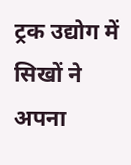ट्रक उद्योग में सिखों ने अपना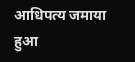आधिपत्य जमाया हुआ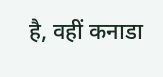है, वहीं कनाडा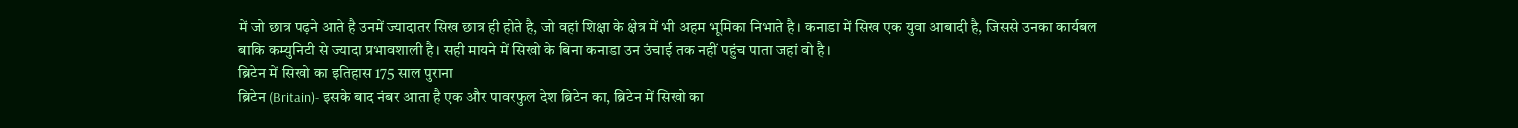में जो छात्र पढ़ने आते है उनमें ज्यादातर सिख छात्र ही होते है, जो वहां शिक्षा के क्षेत्र में भी अहम भूमिका निभाते है। कनाडा में सिख एक युवा आबादी है, जिससे उनका कार्यबल बाकि कम्युनिटी से ज्यादा प्रभावशाली है। सही मायने में सिखो के बिना कनाडा उन उंचाई तक नहीं पहुंच पाता जहां वो है।
ब्रिटेन में सिखो का इतिहास 175 साल पुराना
ब्रिटेन (Britain)- इसके बाद नंबर आता है एक और पावरफुल देश ब्रिटेन का, ब्रिटेन में सिखो का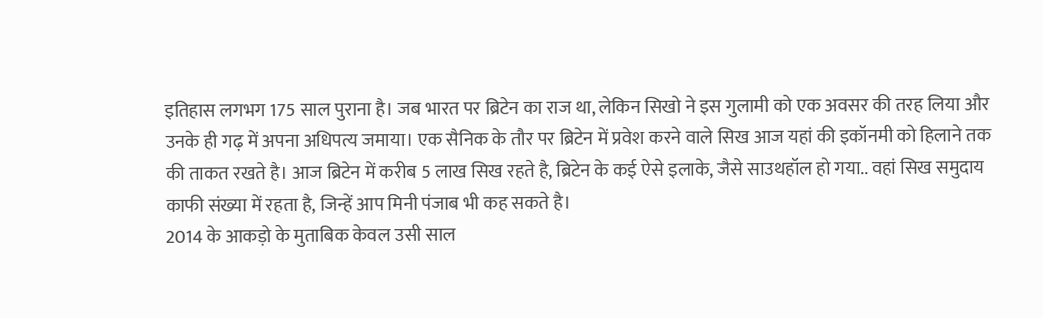इतिहास लगभग 175 साल पुराना है। जब भारत पर ब्रिटेन का राज था, लेकिन सिखो ने इस गुलामी को एक अवसर की तरह लिया और उनके ही गढ़ में अपना अधिपत्य जमाया। एक सैनिक के तौर पर ब्रिटेन में प्रवेश करने वाले सिख आज यहां की इकॉनमी को हिलाने तक की ताकत रखते है। आज ब्रिटेन में करीब 5 लाख सिख रहते है, ब्रिटेन के कई ऐसे इलाके, जैसे साउथहॉल हो गया.. वहां सिख समुदाय काफी संख्या में रहता है, जिन्हें आप मिनी पंजाब भी कह सकते है।
2014 के आकड़ो के मुताबिक केवल उसी साल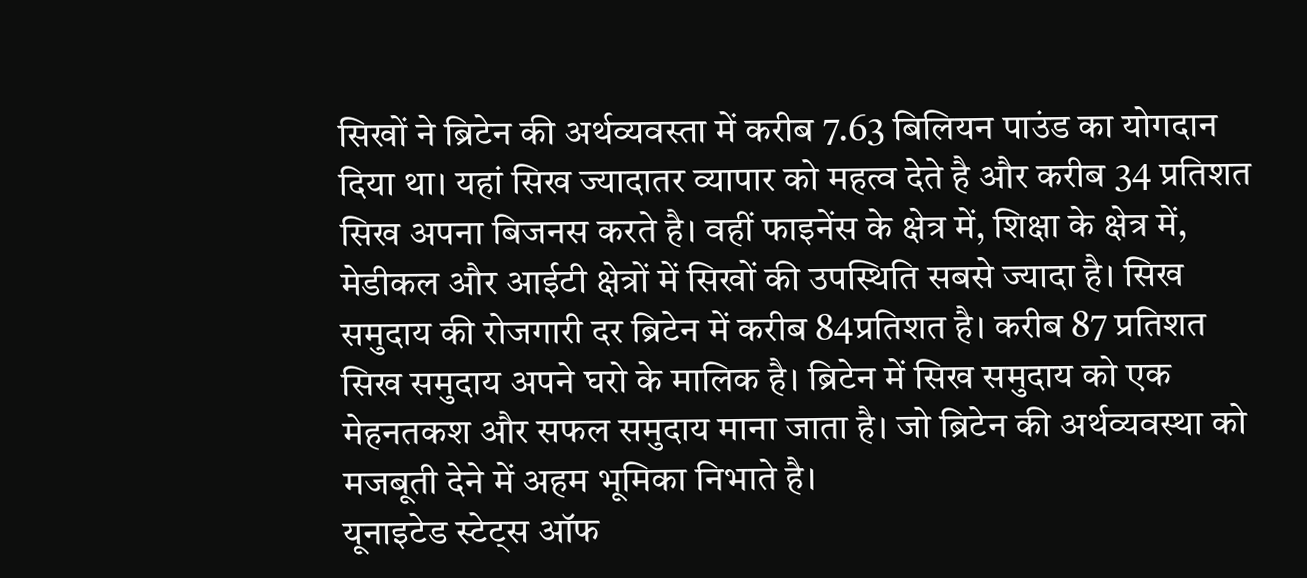सिखों ने ब्रिटेन की अर्थव्यवस्ता में करीब 7.63 बिलियन पाउंड का योगदान दिया था। यहां सिख ज्यादातर व्यापार को महत्व देते है और करीब 34 प्रतिशत सिख अपना बिजनस करते है। वहीं फाइनेंस के क्षेत्र में, शिक्षा के क्षेत्र में, मेडीकल और आईटी क्षेत्रों में सिखों की उपस्थिति सबसे ज्यादा है। सिख समुदाय की रोजगारी दर ब्रिटेन में करीब 84प्रतिशत है। करीब 87 प्रतिशत सिख समुदाय अपने घरो के मालिक है। ब्रिटेन में सिख समुदाय को एक मेहनतकश और सफल समुदाय माना जाता है। जो ब्रिटेन की अर्थव्यवस्था को मजबूती देने में अहम भूमिका निभाते है।
यूनाइटेड स्टेट्स ऑफ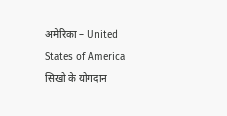अमेरिका – United States of America
सिखो के योगदान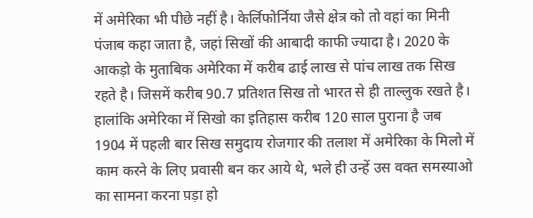में अमेरिका भी पीछे नहीं है। केर्लिफोर्निया जैसे क्षेत्र को तो वहां का मिनी पंजाब कहा जाता है, जहां सिखों की आबादी काफी ज्यादा है। 2020 के आकड़ो के मुताबिक अमेरिका में करीब ढाई लाख से पांच लाख तक सिख रहते है। जिसमें करीब 90.7 प्रतिशत सिख तो भारत से ही ताल्लुक रखते है। हालांकि अमेरिका में सिखो का इतिहास करीब 120 साल पुराना है जब 1904 में पहली बार सिख समुदाय रोजगार की तलाश में अमेरिका के मिलो में काम करने के लिए प्रवासी बन कर आये थे, भले ही उन्हें उस वक्त समस्याओ का सामना करना प़ड़ा हो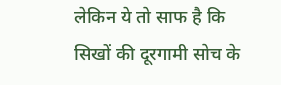लेकिन ये तो साफ है कि सिखों की दूरगामी सोच के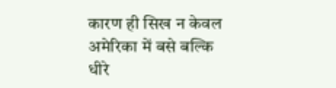कारण ही सिख न केवल अमेरिका में बसे बल्कि धीरे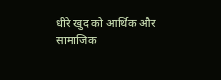धीरे खुद को आर्थिक और सामाजिक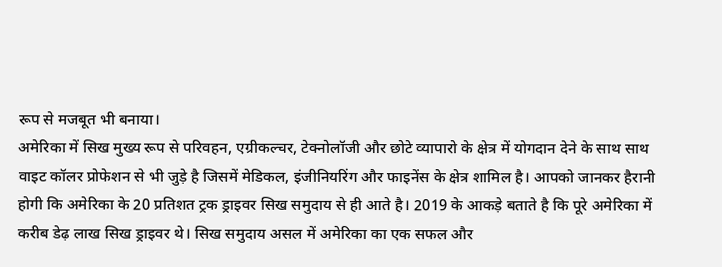रूप से मजबूत भी बनाया।
अमेरिका में सिख मुख्य रूप से परिवहन, एग्रीकल्चर, टेक्नोलॉजी और छोटे व्यापारो के क्षेत्र में योगदान देने के साथ साथ वाइट कॉलर प्रोफेशन से भी जुड़े है जिसमें मेडिकल, इंजीनियरिंग और फाइनेंस के क्षेत्र शामिल है। आपको जानकर हैरानी होगी कि अमेरिका के 20 प्रतिशत ट्रक ड्राइवर सिख समुदाय से ही आते है। 2019 के आकड़े बताते है कि पूरे अमेरिका में करीब डेढ़ लाख सिख ड्राइवर थे। सिख समुदाय असल में अमेरिका का एक सफल और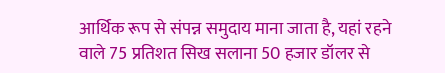आर्थिक रूप से संपन्न समुदाय माना जाता है, यहां रहने वाले 75 प्रतिशत सिख सलाना 50 हजार डॉलर से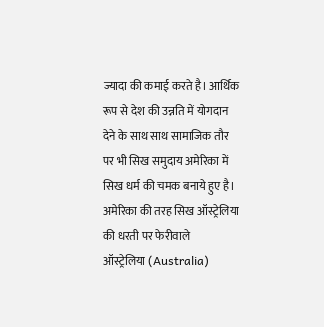ज्यादा की कमाई करते है। आर्थिक रूप से देश की उन्नति में योगदान देने के साथ साथ सामाजिक तौर पर भी सिख समुदाय अमेरिका में सिख धर्म की चमक बनाये हुए है।
अमेरिका की तरह सिख ऑस्ट्रेलिया की धरती पर फेरीवाले
ऑस्ट्रेलिया (Australia)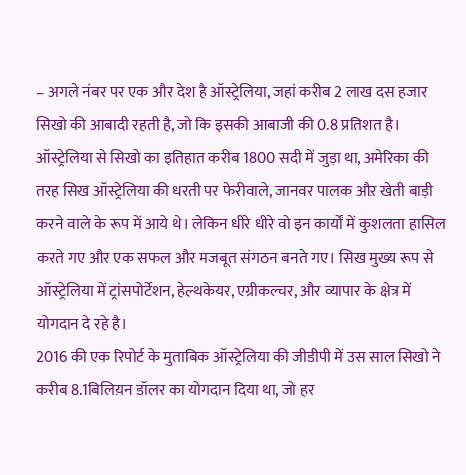– अगले नंबर पर एक और देश है ऑस्ट्रेलिया, जहां करीब 2 लाख दस हजार सिखो की आबादी रहती है, जो कि इसकी आबाजी की 0.8 प्रतिशत है। ऑस्ट्रेलिया से सिखो का इतिहात करीब 1800 सदी में जुड़ा था, अमेरिका की तरह सिख ऑस्ट्रेलिया की धरती पर फेरीवाले, जानवर पालक औऱ खेती बाड़ी करने वाले के रूप में आये थे। लेकिन धीरे धीरे वो इन कार्यों में कुशलता हासिल करते गए और एक सफल और मजबूत संगठन बनते गए। सिख मुख्य रूप से ऑस्ट्रेलिया में ट्रांसपोर्टेशन, हेल्थकेयर, एग्रीकल्चर, और व्यापार के क्षेत्र में योगदान दे रहे है।
2016 की एक रिपोर्ट के मुताबिक ऑस्ट्रेलिया की जीडीपी में उस साल सिखो ने करीब 8.1बिलिय़न डॉलर का योगदान दिया था, जो हर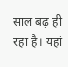साल बढ़ ही रहा है। यहां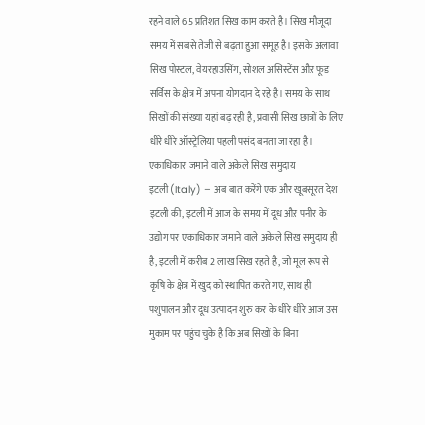रहने वाले 65 प्रतिशत सिख काम करते है। सिख मौजूदा समय में सबसे तेजी से बढ़ता हुआ समूह है। इसके अलावा सिख पोस्टल, वेयरहाउसिंग, सोशल असिस्टेंस औऱ फूड सर्विस के क्षेत्र में अपना योगदान दे रहे है। समय के साथ सिखों की संख्या यहां बढ़ रही है, प्रवासी सिख छात्रों के लिए धीरे धीरे ऑस्ट्रेलिया पहली पसंद बनता जा रहा है।
एकाधिकार जमाने वाले अकेले सिख समुदाय
इटली (Italy) – अब बात करेंगे एक और खूबसूरत देश इटली की, इटली में आज के समय में दूध औऱ पनीर के उद्योग पर एकाधिकार जमाने वाले अकेले सिख समुदाय ही है, इटली में करीब 2 लाख सिख रहते है, जो मूल रूप से कृषि के क्षेत्र में खुद को स्थापित करते गए, साथ ही पशुपालन और दूध उत्पादन शुरु कर के धीरे धीरे आज उस मुकाम पर पहुंच चुके है कि अब सिखों के बिना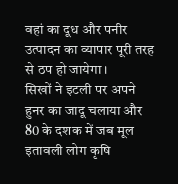वहां का दूध और पनीर उत्पादन का व्यापार पूरी तरह से ठप हो जायेगा।
सिखों ने इटली पर अपने हुनर का जादू चलाया और 80 के दशक में जब मूल इतावली लोग कृषि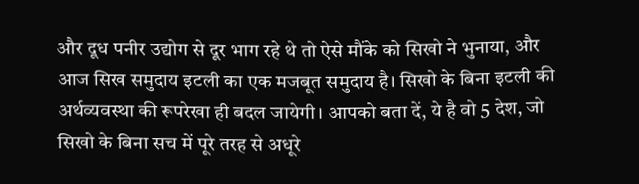और दूध पनीर उद्योग से दूर भाग रहे थे तो ऐसे मौंके को सिखो ने भुनाया, और आज सिख समुदाय इटली का एक मजबूत समुदाय है। सिखो के बिना इटली की अर्थव्यवस्था की रूपरेखा ही बदल जायेगी। आपको बता दें, ये है वो 5 देश, जो सिखो के बिना सच में पूरे तरह से अधूरे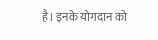है। इनके योगदान को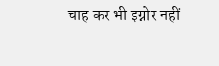चाह कर भी इग्नोर नहीं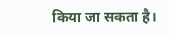किया जा सकता है।